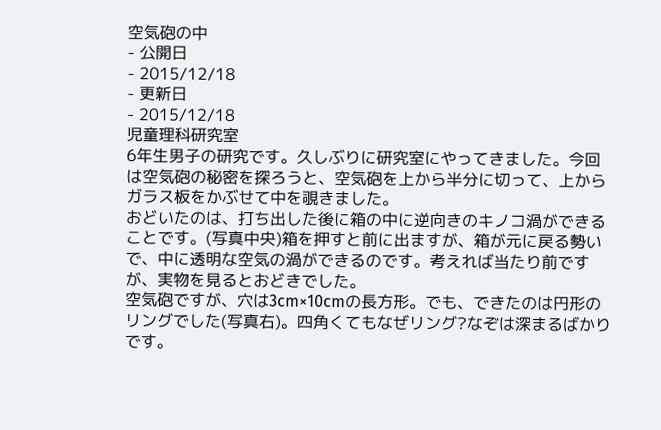空気砲の中
- 公開日
- 2015/12/18
- 更新日
- 2015/12/18
児童理科研究室
6年生男子の研究です。久しぶりに研究室にやってきました。今回は空気砲の秘密を探ろうと、空気砲を上から半分に切って、上からガラス板をかぶせて中を覗きました。
おどいたのは、打ち出した後に箱の中に逆向きのキノコ渦ができることです。(写真中央)箱を押すと前に出ますが、箱が元に戻る勢いで、中に透明な空気の渦ができるのです。考えれば当たり前ですが、実物を見るとおどきでした。
空気砲ですが、穴は3cm×10cmの長方形。でも、できたのは円形のリングでした(写真右)。四角くてもなぜリング?なぞは深まるばかりです。